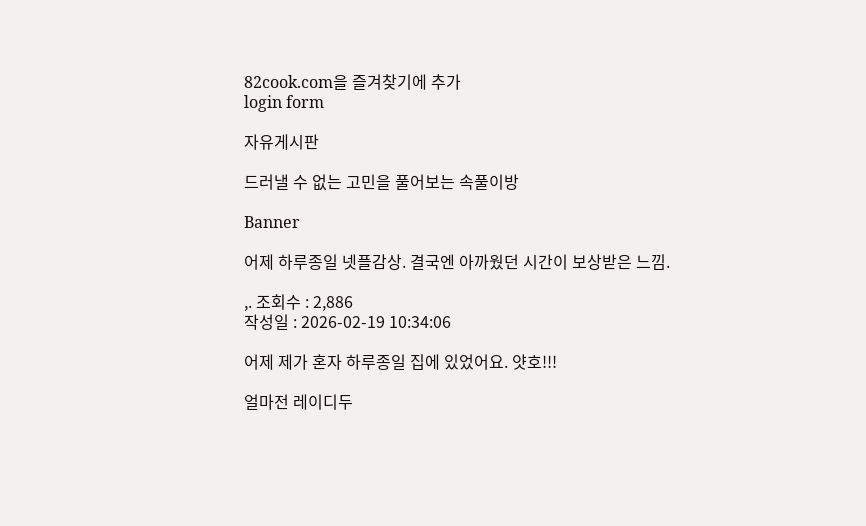82cook.com을 즐겨찾기에 추가
login form

자유게시판

드러낼 수 없는 고민을 풀어보는 속풀이방

Banner

어제 하루종일 넷플감상. 결국엔 아까웠던 시간이 보상받은 느낌.

,. 조회수 : 2,886
작성일 : 2026-02-19 10:34:06

어제 제가 혼자 하루종일 집에 있었어요. 얏호!!!

얼마전 레이디두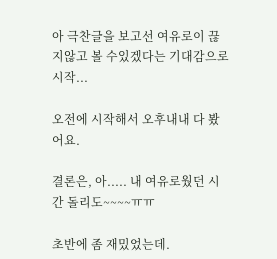아 극찬글을 보고선 여유로이 끊지않고 볼 수있겠다는 기대감으로 시작...

오전에 시작해서 오후내내 다 봤어요.

결론은, 아..... 내 여유로웠던 시간 돌리도~~~~ㅠㅠ

초반에 좀 재밌었는데.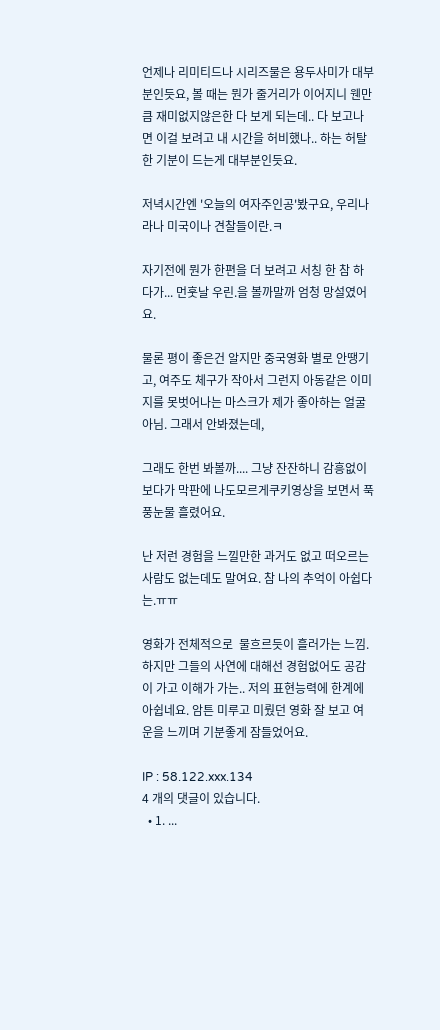언제나 리미티드나 시리즈물은 용두사미가 대부분인듯요, 볼 때는 뭔가 줄거리가 이어지니 웬만큼 재미없지않은한 다 보게 되는데.. 다 보고나면 이걸 보려고 내 시간을 허비했나.. 하는 허탈한 기분이 드는게 대부분인듯요.

저녁시간엔 '오늘의 여자주인공'봤구요, 우리나라나 미국이나 견찰들이란.ㅋ

자기전에 뭔가 한편을 더 보려고 서칭 한 참 하다가... 먼훗날 우린.을 볼까말까 엄청 망설였어요.

물론 평이 좋은건 알지만 중국영화 별로 안땡기고, 여주도 체구가 작아서 그런지 아동같은 이미지를 못벗어나는 마스크가 제가 좋아하는 얼굴아님. 그래서 안봐졌는데,

그래도 한번 봐볼까.... 그냥 잔잔하니 감흥없이 보다가 막판에 나도모르게쿠키영상을 보면서 푹풍눈물 흘렸어요.

난 저런 경험을 느낄만한 과거도 없고 떠오르는 사람도 없는데도 말여요. 참 나의 추억이 아쉽다는.ㅠㅠ

영화가 전체적으로  물흐르듯이 흘러가는 느낌. 하지만 그들의 사연에 대해선 경험없어도 공감이 가고 이해가 가는.. 저의 표현능력에 한계에 아쉽네요. 암튼 미루고 미뤘던 영화 잘 보고 여운을 느끼며 기분좋게 잠들었어요.

IP : 58.122.xxx.134
4 개의 댓글이 있습니다.
  • 1. ...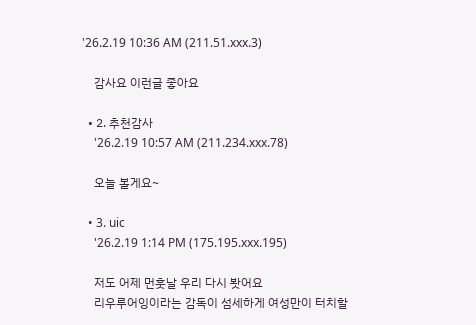'26.2.19 10:36 AM (211.51.xxx.3)

    감사요 이런글 좋아요

  • 2. 추천감사
    '26.2.19 10:57 AM (211.234.xxx.78)

    오늘 볼게요~

  • 3. uic
    '26.2.19 1:14 PM (175.195.xxx.195)

    저도 어제 먼훗날 우리 다시 봣어요
    리우루어잉이라는 감독이 섬세하게 여성만이 터치할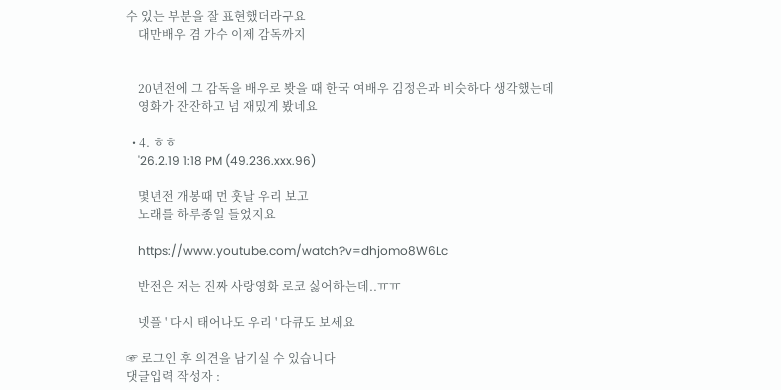수 있는 부분을 잘 표현했더라구요
    대만배우 겸 가수 이제 감독까지


    20년전에 그 감독을 배우로 봣을 때 한국 여배우 김정은과 비슷하다 생각했는데
    영화가 잔잔하고 넘 재밌게 봤네요

  • 4. ㅎㅎ
    '26.2.19 1:18 PM (49.236.xxx.96)

    몇년전 개봉때 먼 훗날 우리 보고
    노래를 하루종일 들었지요

    https://www.youtube.com/watch?v=dhjomo8W6Lc

    반전은 저는 진짜 사랑영화 로코 싫어하는데..ㅠㅠ

    넷플 ' 다시 태어나도 우리 ' 다큐도 보세요

☞ 로그인 후 의견을 남기실 수 있습니다
댓글입력 작성자 :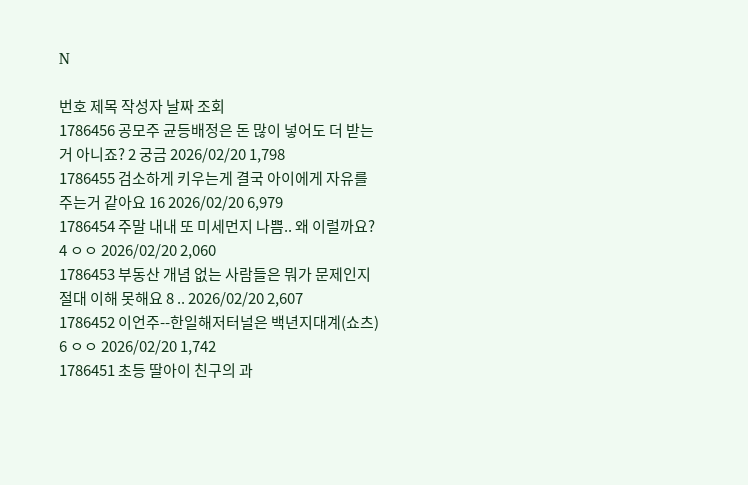N

번호 제목 작성자 날짜 조회
1786456 공모주 균등배정은 돈 많이 넣어도 더 받는 거 아니죠? 2 궁금 2026/02/20 1,798
1786455 검소하게 키우는게 결국 아이에게 자유를 주는거 같아요 16 2026/02/20 6,979
1786454 주말 내내 또 미세먼지 나쁨.. 왜 이럴까요? 4 ㅇㅇ 2026/02/20 2,060
1786453 부동산 개념 없는 사람들은 뭐가 문제인지 절대 이해 못해요 8 .. 2026/02/20 2,607
1786452 이언주--한일해저터널은 백년지대계(쇼츠) 6 ㅇㅇ 2026/02/20 1,742
1786451 초등 딸아이 친구의 과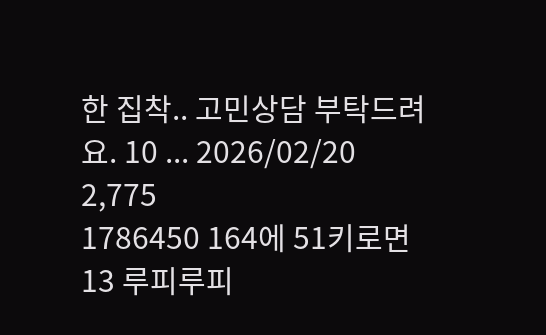한 집착.. 고민상담 부탁드려요. 10 ... 2026/02/20 2,775
1786450 164에 51키로면 13 루피루피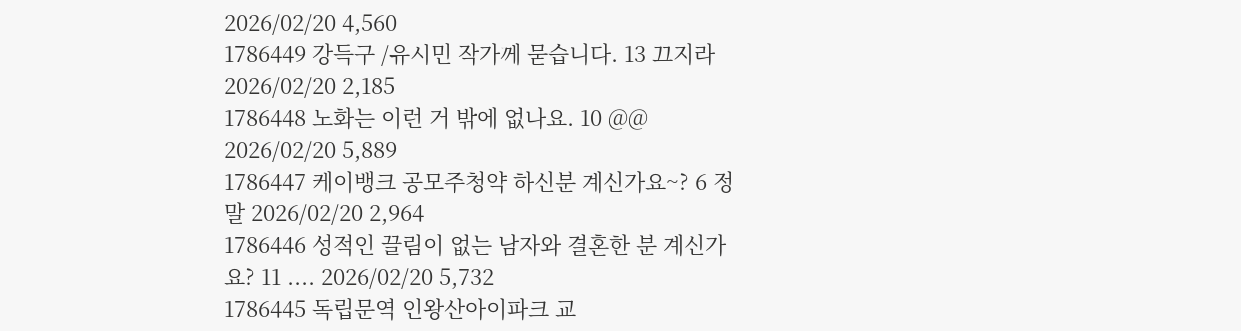2026/02/20 4,560
1786449 강득구 /유시민 작가께 묻습니다. 13 끄지라 2026/02/20 2,185
1786448 노화는 이런 거 밖에 없나요. 10 @@ 2026/02/20 5,889
1786447 케이뱅크 공모주청약 하신분 계신가요~? 6 정말 2026/02/20 2,964
1786446 성적인 끌림이 없는 남자와 결혼한 분 계신가요? 11 .... 2026/02/20 5,732
1786445 독립문역 인왕산아이파크 교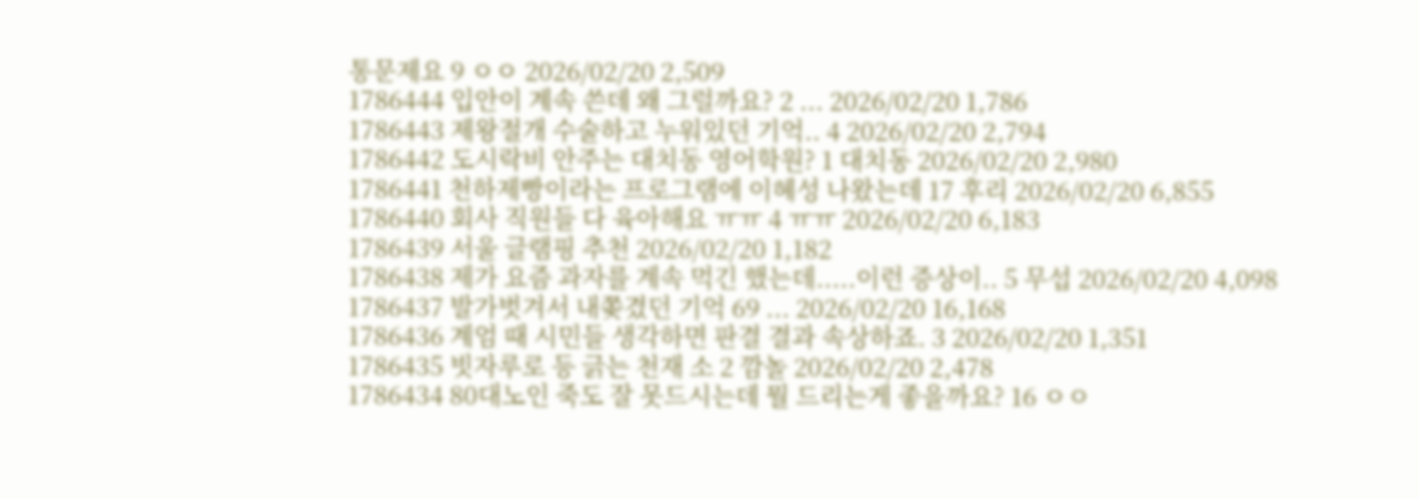통문제요 9 ㅇㅇ 2026/02/20 2,509
1786444 입안이 계속 쓴데 왜 그럴까요? 2 ... 2026/02/20 1,786
1786443 제왕절개 수술하고 누워있던 기억.. 4 2026/02/20 2,794
1786442 도시락비 안주는 대치동 영어학원? 1 대치동 2026/02/20 2,980
1786441 천하제빵이라는 프로그램에 이혜성 나왔는데 17 후리 2026/02/20 6,855
1786440 회사 직원들 다 육아해요 ㅠㅠ 4 ㅠㅠ 2026/02/20 6,183
1786439 서울 글램핑 추천 2026/02/20 1,182
1786438 제가 요즘 과자를 계속 먹긴 했는데.....이런 증상이.. 5 무섭 2026/02/20 4,098
1786437 발가벗겨서 내쫒겼던 기억 69 ... 2026/02/20 16,168
1786436 계엄 때 시민들 생각하면 판결 결과 속상하죠. 3 2026/02/20 1,351
1786435 빗자루로 등 긁는 천재 소 2 깜놀 2026/02/20 2,478
1786434 80대노인 죽도 잘 못드시는데 뭘 드리는게 좋을까요? 16 ㅇㅇ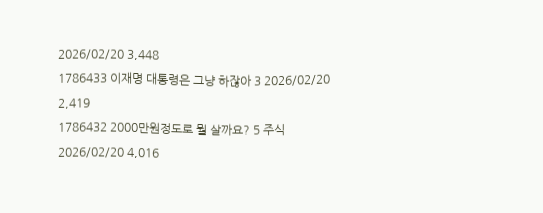2026/02/20 3,448
1786433 이재명 대통령은 그냥 하잖아 3 2026/02/20 2,419
1786432 2000만원정도로 뭘 살까요? 5 주식 2026/02/20 4,016